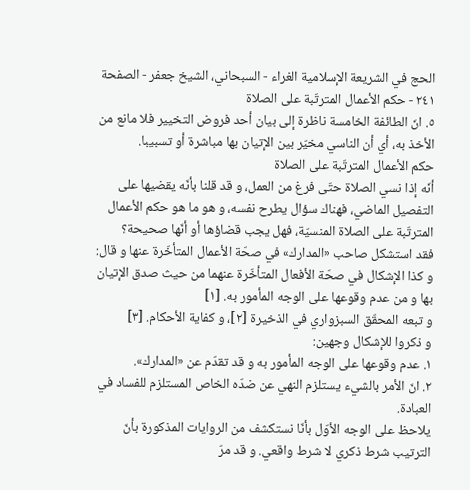الحج في الشريعة الإسلامية الغراء - السبحاني، الشيخ جعفر - الصفحة ٢٤١ - حكم الأعمال المترتّبة على الصلاة
٥. انّ الطائفة الخامسة ناظرة إلى بيان أحد فروض التخيير فلا مانع من الأخذ به، أي أن الناسي مخيّر بين الإتيان بها مباشرة أو تسبيبا.
حكم الأعمال المترتّبة على الصلاة
أنّه إذا نسي الصلاة حتّى فرغ من العمل، و قد قلنا بأنّه يقضيها على التفصيل الماضي، فهناك سؤال يطرح نفسه، و هو ما هو حكم الأعمال المترتّبة على الصلاة المنسيّة، فهل يجب قضاؤها أو أنّها صحيحة؟
فقد استشكل صاحب «المدارك» في صحّة الأعمال المتأخّرة عنها و قال:
و كذا الإشكال في صحّة الأفعال المتأخّرة عنهما من حيث صدق الإتيان بها و من عدم وقوعها على الوجه المأمور به. [١]
و تبعه المحقّق السبزواري في الذخيرة [٢]، و كفاية الأحكام. [٣]
و ذكروا للإشكال وجهين:
١. عدم وقوعها على الوجه المأمور به و قد تقدّم عن «المدارك».
٢. انّ الأمر بالشيء يستلزم النهي عن ضدّه الخاص المستلزم للفساد في العبادة.
يلاحظ على الوجه الأوّل بأنّا نستكشف من الروايات المذكورة بأنّ الترتيب شرط ذكري لا شرط واقعي. و قد مرّ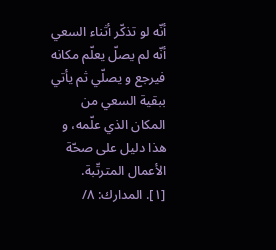أنّه لو تذكّر أثناء السعي أنّه لم يصلّ يعلّم مكانه فيرجع و يصلّي ثم يأتي ببقية السعي من المكان الذي علّمه، و هذا دليل على صحّة الأعمال المترتّبة.
[١]. المدارك: ٨/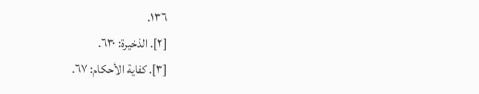١٣٦.
[٢]. الذخيرة: ٦٣٠.
[٣]. كفاية الأحكام: ٦٧.